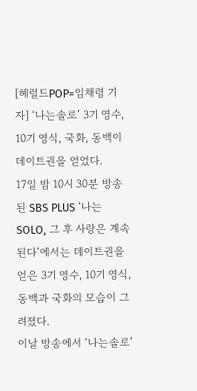[헤럴드POP=임채령 기자] ‘나는솔로’ 3기 영수, 10기 영식, 국화, 동백이 데이트권을 얻었다.
17일 밤 10시 30분 방송된 SBS PLUS ‘나는 SOLO, 그 후 사랑은 계속된다’에서는 데이트권을 얻은 3기 영수, 10기 영식, 동백과 국화의 모습이 그려졌다.
이날 방송에서 ‘나는솔로’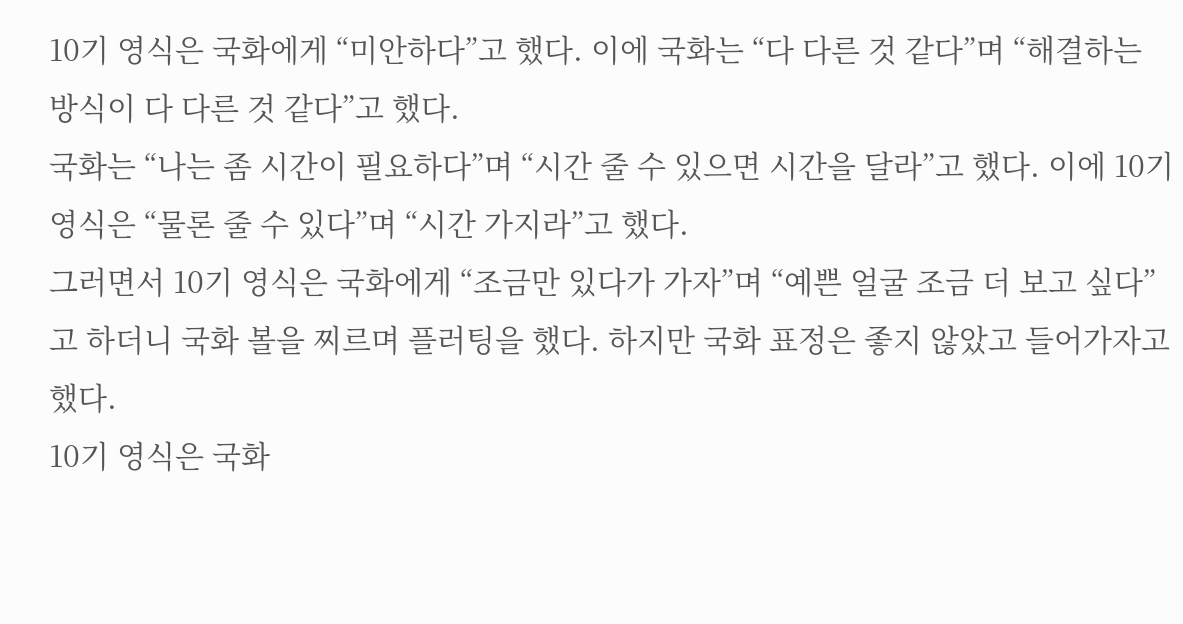10기 영식은 국화에게 “미안하다”고 했다. 이에 국화는 “다 다른 것 같다”며 “해결하는 방식이 다 다른 것 같다”고 했다.
국화는 “나는 좀 시간이 필요하다”며 “시간 줄 수 있으면 시간을 달라”고 했다. 이에 10기 영식은 “물론 줄 수 있다”며 “시간 가지라”고 했다.
그러면서 10기 영식은 국화에게 “조금만 있다가 가자”며 “예쁜 얼굴 조금 더 보고 싶다”고 하더니 국화 볼을 찌르며 플러팅을 했다. 하지만 국화 표정은 좋지 않았고 들어가자고 했다.
10기 영식은 국화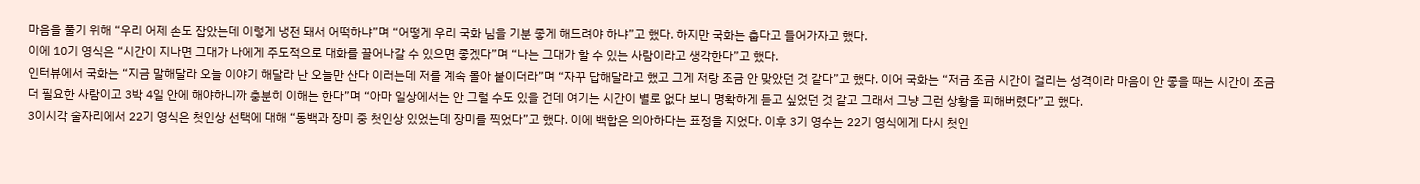마음을 풀기 위해 “우리 어제 손도 잡았는데 이렇게 냉전 돼서 어떡하냐”며 “어떻게 우리 국화 님을 기분 좋게 해드려야 하냐”고 했다. 하지만 국화는 춥다고 들어가자고 했다.
이에 10기 영식은 “시간이 지나면 그대가 나에게 주도적으로 대화를 끌어나갈 수 있으면 좋겠다”며 “나는 그대가 할 수 있는 사람이라고 생각한다”고 했다.
인터뷰에서 국화는 “지금 말해달라 오늘 이야기 해달라 난 오늘만 산다 이러는데 저를 계속 몰아 붙이더라”며 “자꾸 답해달라고 했고 그게 저랑 조금 안 맞았던 것 같다”고 했다. 이어 국화는 “저금 조금 시간이 걸리는 성격이라 마음이 안 좋을 때는 시간이 조금 더 필요한 사람이고 3박 4일 안에 해야하니까 충분히 이해는 한다”며 “아마 일상에서는 안 그럴 수도 있을 건데 여기는 시간이 별로 없다 보니 명확하게 듣고 싶었던 것 같고 그래서 그냥 그런 상황을 피해버렸다”고 했다.
3이시각 술자리에서 22기 영식은 첫인상 선택에 대해 “동백과 장미 중 첫인상 있었는데 장미를 찍었다”고 했다. 이에 백합은 의아하다는 표정을 지었다. 이후 3기 영수는 22기 영식에게 다시 첫인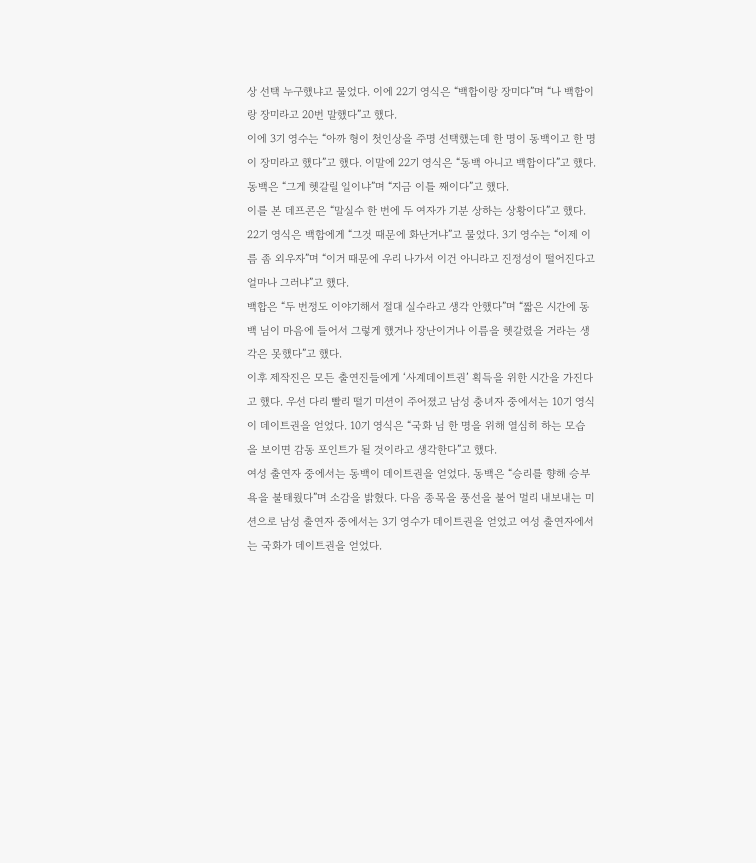상 선택 누구했냐고 물었다. 이에 22기 영식은 “백합이랑 장미다”며 “나 백합이랑 장미라고 20번 말했다”고 했다.
이에 3기 영수는 “아까 형이 첫인상을 주명 선택했는데 한 명이 동백이고 한 명이 장미라고 했다”고 했다. 이말에 22기 영식은 “동백 아니고 백합이다”고 했다. 동백은 “그게 헷갈릴 일이냐”며 “지금 이틀 째이다”고 했다.
이를 본 데프콘은 “말실수 한 번에 두 여자가 기분 상하는 상황이다”고 했다. 22기 영식은 백합에게 “그것 때문에 화난거냐”고 물었다. 3기 영수는 “이제 이름 좀 외우자”며 “이거 때문에 우리 나가서 이건 아니라고 진정성이 떨어진다고 얼마나 그러냐”고 했다.
백합은 “두 번정도 이야기해서 절대 실수라고 생각 안했다”며 “짧은 시간에 동백 님이 마음에 들어서 그렇게 했거나 장난이거나 이름을 헷갈렸을 거라는 생각은 못했다”고 했다.
이후 제작진은 모든 출연진들에게 ‘사계데이트권’ 획득을 위한 시간을 가진다고 했다. 우선 다리 빨리 떨기 미션이 주어졌고 남성 충녀자 중에서는 10기 영식이 데이트권을 얻었다. 10기 영식은 “국화 님 한 명을 위해 열심히 하는 모습을 보이면 감동 포인트가 될 것이라고 생각한다”고 했다.
여성 출연자 중에서는 동백이 데이트권을 얻었다. 동백은 “승리를 향해 승부욕을 불태웠다”며 소감을 밝혔다. 다음 종목을 풍선을 불어 멀리 내보내는 미션으로 남성 출연자 중에서는 3기 영수가 데이트권을 얻었고 여성 출연자에서는 국화가 데이트권을 얻었다.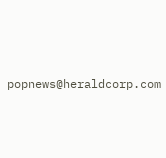popnews@heraldcorp.com